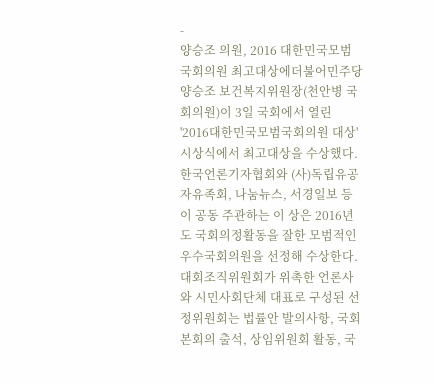-
양승조 의원, 2016 대한민국모범국회의원 최고대상에더불어민주당 양승조 보건복지위원장(천안병 국회의원)이 3일 국회에서 열린 '2016대한민국모범국회의원 대상' 시상식에서 최고대상을 수상했다. 한국언론기자협회와 (사)독립유공자유족회, 나눔뉴스, 서경일보 등이 공동 주관하는 이 상은 2016년도 국회의정활동을 잘한 모범적인 우수국회의원을 선정해 수상한다. 대회조직위원회가 위촉한 언론사와 시민사회단체 대표로 구성된 선정위원회는 법률안 발의사항, 국회 본회의 출석, 상임위원회 활동, 국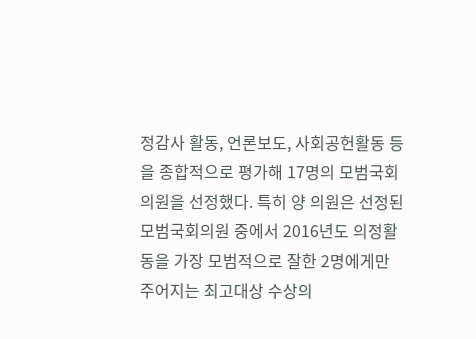정감사 활동, 언론보도, 사회공헌활동 등을 종합적으로 평가해 17명의 모범국회의원을 선정했다. 특히 양 의원은 선정된 모범국회의원 중에서 2016년도 의정활동을 가장 모범적으로 잘한 2명에게만 주어지는 최고대상 수상의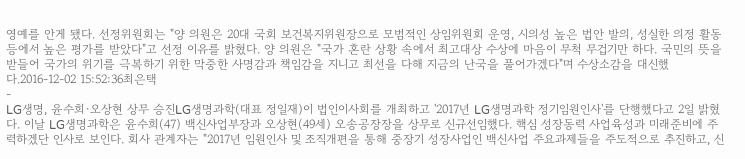영예를 안게 됐다. 선정위원회는 "양 의원은 20대 국회 보건복지위원장으로 모범적인 상임위원회 운영, 시의성 높은 법안 발의, 성실한 의정 활동 등에서 높은 평가를 받았다"고 선정 이유를 밝혔다. 양 의원은 "국가 혼란 상황 속에서 최고대상 수상에 마음이 무척 무겁기만 하다. 국민의 뜻을 받들어 국가의 위기를 극복하기 위한 막중한 사명감과 책임감을 지니고 최선을 다해 지금의 난국을 풀어가겠다"며 수상소감을 대신했다.2016-12-02 15:52:36최은택
-
LG생명, 윤수희·오상현 상무 승진LG생명과학(대표 정일재)이 법인이사회를 개최하고 '2017년 LG생명과학 정기임원인사'를 단행했다고 2일 밝혔다. 이날 LG생명과학은 윤수희(47) 백신사업부장과 오상현(49세) 오송공장장을 상무로 신규선임했다. 핵심 성장동력 사업육성과 미래준비에 주력하겠단 인사로 보인다. 회사 관계자는 "2017년 임원인사 및 조직개편을 통해 중장기 성장사업인 백신사업 주요과제들을 주도적으로 추진하고, 신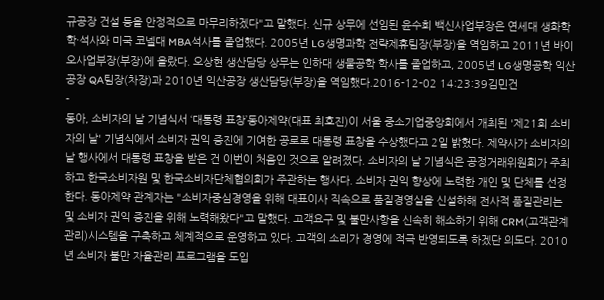규공장 건설 등을 안정적으로 마무리하겠다"고 말했다. 신규 상무에 선임된 윤수희 백신사업부장은 연세대 생화학 학·석사와 미국 코넬대 MBA석사를 졸업했다. 2005년 LG생명과학 전략제휴팀장(부장)을 역임하고 2011년 바이오사업부장(부장)에 올랐다. 오상현 생산담당 상무는 인하대 생물공학 학사를 졸업하고, 2005년 LG생명공학 익산공장 QA팀장(차장)과 2010년 익산공장 생산담당(부장)을 역임했다.2016-12-02 14:23:39김민건
-
동아, 소비자의 날 기념식서 ‘대통령 표창’동아제약(대표 최호진)이 서울 중소기업중앙회에서 개최된 '제21회 소비자의 날' 기념식에서 소비자 권익 증진에 기여한 공로로 대통령 표창을 수상했다고 2일 밝혔다. 제약사가 소비자의 날 행사에서 대통령 표창을 받은 건 이번이 처음인 것으로 알려졌다. 소비자의 날 기념식은 공정거래위원회가 주최하고 한국소비자원 및 한국소비자단체협의회가 주관하는 행사다. 소비자 권익 향상에 노력한 개인 및 단체를 선정한다. 동아제약 관계자는 "소비자중심경영을 위해 대표이사 직속으로 품질경영실을 신설하해 전사적 품질관리는 및 소비자 권익 증진을 위해 노력해왔다"고 말했다. 고객요구 및 불만사항을 신속히 해소하기 위해 CRM(고객관계관리)시스템을 구축하고 체계적으로 운영하고 있다. 고객의 소리가 경영에 적극 반영되도록 하겠단 의도다. 2010년 소비자 불만 자율관리 프로그램을 도입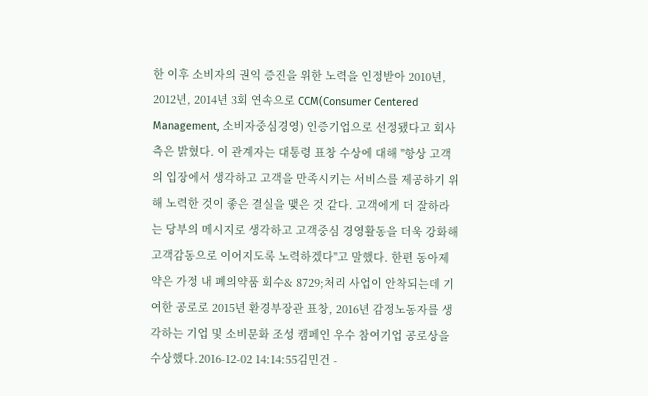한 이후 소비자의 권익 증진을 위한 노력을 인정받아 2010년, 2012년, 2014년 3회 연속으로 CCM(Consumer Centered Management, 소비자중심경영) 인증기업으로 선정됐다고 회사 측은 밝혔다. 이 관계자는 대통령 표창 수상에 대해 "항상 고객의 입장에서 생각하고 고객을 만족시키는 서비스를 제공하기 위해 노력한 것이 좋은 결실을 맺은 것 같다. 고객에게 더 잘하라는 당부의 메시지로 생각하고 고객중심 경영활동을 더욱 강화해 고객감동으로 이어지도록 노력하겠다"고 말했다. 한편 동아제약은 가정 내 폐의약품 회수& 8729;처리 사업이 안착되는데 기여한 공로로 2015년 환경부장관 표창, 2016년 감정노동자를 생각하는 기업 및 소비문화 조성 캠페인 우수 참여기업 공로상을 수상했다.2016-12-02 14:14:55김민건 -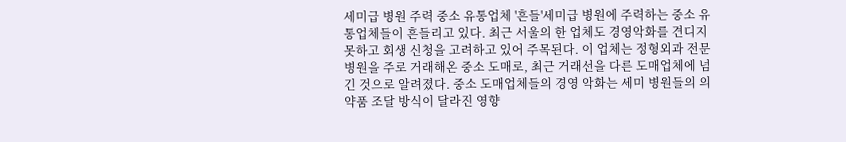세미급 병원 주력 중소 유통업체 '흔들'세미급 병원에 주력하는 중소 유통업체들이 흔들리고 있다. 최근 서울의 한 업체도 경영악화를 견디지 못하고 회생 신청을 고려하고 있어 주목된다. 이 업체는 정형외과 전문 병원을 주로 거래해온 중소 도매로, 최근 거래선을 다른 도매업체에 넘긴 것으로 알려졌다. 중소 도매업체들의 경영 악화는 세미 병원들의 의약품 조달 방식이 달라진 영향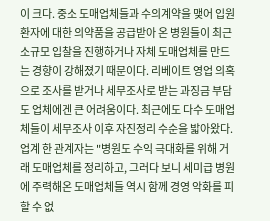이 크다. 중소 도매업체들과 수의계약을 맺어 입원 환자에 대한 의약품을 공급받아 온 병원들이 최근 소규모 입찰을 진행하거나 자체 도매업체를 만드는 경향이 강해졌기 때문이다. 리베이트 영업 의혹으로 조사를 받거나 세무조사로 받는 과징금 부담도 업체에겐 큰 어려움이다. 최근에도 다수 도매업체들이 세무조사 이후 자진정리 수순을 밟아왔다. 업계 한 관계자는 "병원도 수익 극대화를 위해 거래 도매업체를 정리하고, 그러다 보니 세미급 병원에 주력해온 도매업체들 역시 함께 경영 악화를 피할 수 없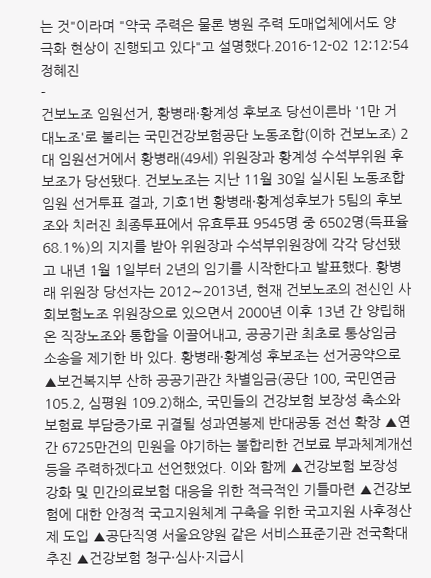는 것"이라며 "약국 주력은 물론 병원 주력 도매업체에서도 양극화 현상이 진행되고 있다"고 설명했다.2016-12-02 12:12:54정혜진
-
건보노조 임원선거, 황병래·황계성 후보조 당선이른바 '1만 거대노조'로 불리는 국민건강보험공단 노동조합(이하 건보노조) 2대 임원선거에서 황병래(49세) 위원장과 황계성 수석부위원 후보조가 당선됐다. 건보노조는 지난 11월 30일 실시된 노동조합 임원 선거투표 결과, 기호1번 황병래·황계성후보가 5팀의 후보조와 치러진 최종투표에서 유효투표 9545명 중 6502명(득표율 68.1%)의 지지를 받아 위원장과 수석부위원장에 각각 당선됐고 내년 1월 1일부터 2년의 임기를 시작한다고 발표했다. 황병래 위원장 당선자는 2012∼2013년, 현재 건보노조의 전신인 사회보험노조 위원장으로 있으면서 2000년 이후 13년 간 양립해온 직장노조와 통합을 이끌어내고, 공공기관 최초로 통상임금 소송을 제기한 바 있다. 황병래·황계성 후보조는 선거공약으로 ▲보건복지부 산하 공공기관간 차별임금(공단 100, 국민연금 105.2, 심평원 109.2)해소, 국민들의 건강보험 보장성 축소와 보험료 부담증가로 귀결될 성과연봉제 반대공동 전선 확장 ▲연간 6725만건의 민원을 야기하는 불합리한 건보료 부과체계개선 등을 주력하겠다고 선언했었다. 이와 함께 ▲건강보험 보장성 강화 및 민간의료보험 대응을 위한 적극적인 기틀마련 ▲건강보험에 대한 안정적 국고지원체계 구축을 위한 국고지원 사후정산제 도입 ▲공단직영 서울요양원 같은 서비스표준기관 전국확대추진 ▲건강보험 청구·심사·지급시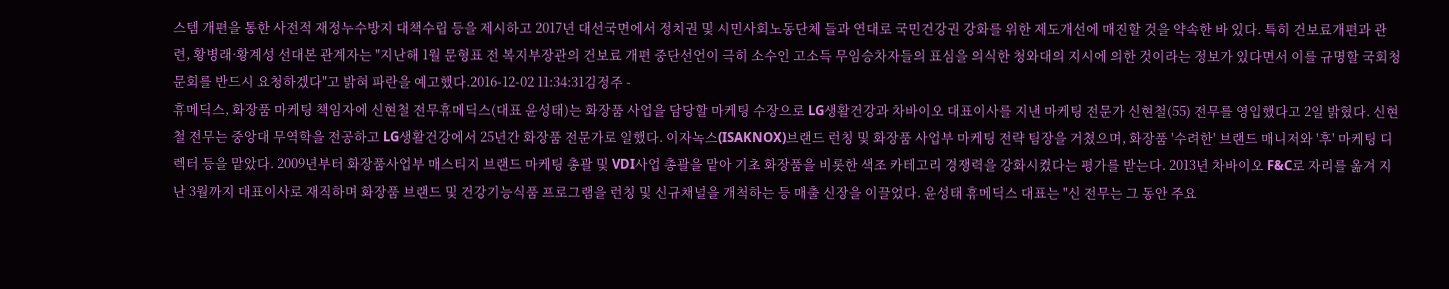스템 개편을 통한 사전적 재정누수방지 대책수립 등을 제시하고 2017년 대선국면에서 정치권 및 시민사회노동단체 들과 연대로 국민건강권 강화를 위한 제도개선에 매진할 것을 약속한 바 있다. 특히 건보료개편과 관련, 황병래·황계성 선대본 관계자는 "지난해 1월 문형표 전 복지부장관의 건보료 개편 중단선언이 극히 소수인 고소득 무임승차자들의 표심을 의식한 청와대의 지시에 의한 것이라는 정보가 있다면서 이를 규명할 국회청문회를 반드시 요청하겠다"고 밝혀 파란을 예고했다.2016-12-02 11:34:31김정주 -
휴메딕스, 화장품 마케팅 책임자에 신현철 전무휴메딕스(대표 윤성태)는 화장품 사업을 담당할 마케팅 수장으로 LG생활건강과 차바이오 대표이사를 지낸 마케팅 전문가 신현철(55) 전무를 영입했다고 2일 밝혔다. 신현철 전무는 중앙대 무역학을 전공하고 LG생활건강에서 25년간 화장품 전문가로 일했다. 이자녹스(ISAKNOX)브랜드 런칭 및 화장품 사업부 마케팅 전략 팀장을 거쳤으며, 화장품 '수려한' 브랜드 매니저와 '후' 마케팅 디렉터 등을 맡았다. 2009년부터 화장품사업부 매스티지 브랜드 마케팅 총괄 및 VDI사업 총괄을 맡아 기초 화장품을 비롯한 색조 카테고리 경쟁력을 강화시켰다는 평가를 받는다. 2013년 차바이오 F&C로 자리를 옮겨 지난 3월까지 대표이사로 재직하며 화장품 브랜드 및 건강기능식품 프로그램을 런칭 및 신규채널을 개척하는 등 매출 신장을 이끌었다. 윤성태 휴메딕스 대표는 "신 전무는 그 동안 주요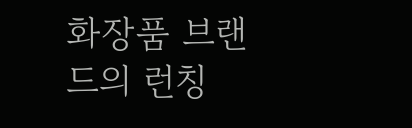화장품 브랜드의 런칭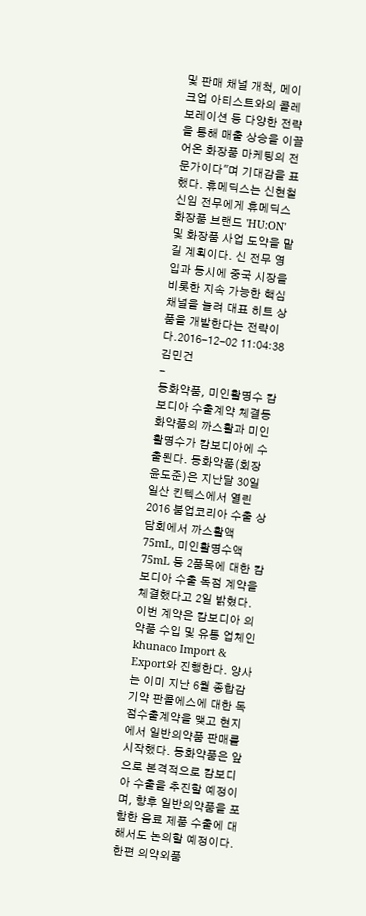및 판매 채널 개척, 메이크업 아티스트와의 콜레보레이션 등 다양한 전략을 통해 매출 상승을 이끌어온 화장품 마케팅의 전문가이다"며 기대감을 표했다. 휴메딕스는 신현철 신임 전무에게 휴메딕스 화장품 브랜드 'HU:ON' 및 화장품 사업 도약을 맡길 계획이다. 신 전무 영입과 동시에 중국 시장을 비롯한 지속 가능한 핵심 채널을 늘려 대표 히트 상품을 개발한다는 전략이다.2016-12-02 11:04:38김민건
-
동화약품, 미인활명수 캄보디아 수출계약 체결동화약품의 까스활과 미인활명수가 캄보디아에 수출된다. 동화약품(회장 윤도준)은 지난달 30일 일산 킨텍스에서 열린 2016 붐업코리아 수출 상담회에서 까스활액 75mL, 미인활명수액 75mL 등 2품목에 대한 캄보디아 수출 독점 계약을 체결했다고 2일 밝혔다. 이번 계약은 캄보디아 의약품 수입 및 유통 업체인 khunaco Import & Export와 진행한다. 양사는 이미 지난 6월 종합감기약 판콜에스에 대한 독점수출계약을 맺고 현지에서 일반의약품 판매를 시작했다. 동화약품은 앞으로 본격적으로 캄보디아 수출을 추진할 예정이며, 향후 일반의약품을 포함한 음료 제품 수출에 대해서도 논의할 예정이다. 한편 의약외품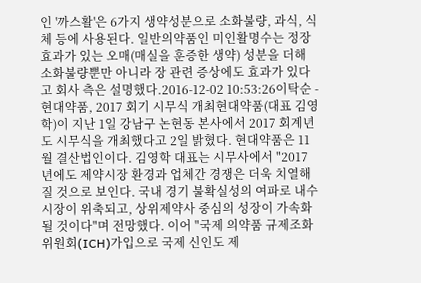인 '까스활'은 6가지 생약성분으로 소화불량, 과식, 식체 등에 사용된다. 일반의약품인 미인활명수는 정장 효과가 있는 오매(매실을 훈증한 생약) 성분을 더해 소화불량뿐만 아니라 장 관련 증상에도 효과가 있다고 회사 측은 설명했다.2016-12-02 10:53:26이탁순 -
현대약품, 2017 회기 시무식 개최현대약품(대표 김영학)이 지난 1일 강남구 논현동 본사에서 2017 회계년도 시무식을 개최했다고 2일 밝혔다. 현대약품은 11월 결산법인이다. 김영학 대표는 시무사에서 "2017년에도 제약시장 환경과 업체간 경쟁은 더욱 치열해 질 것으로 보인다. 국내 경기 불확실성의 여파로 내수시장이 위축되고, 상위제약사 중심의 성장이 가속화 될 것이다"며 전망했다. 이어 "국제 의약품 규제조화 위원회(ICH)가입으로 국제 신인도 제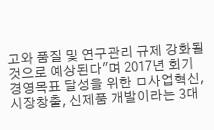고와 품질 및 연구관리 규제 강화될 것으로 예상된다"며 2017년 회기 경영목표 달성을 위한 ㅁ사업혁신, 시장창출, 신제품 개발이라는 3대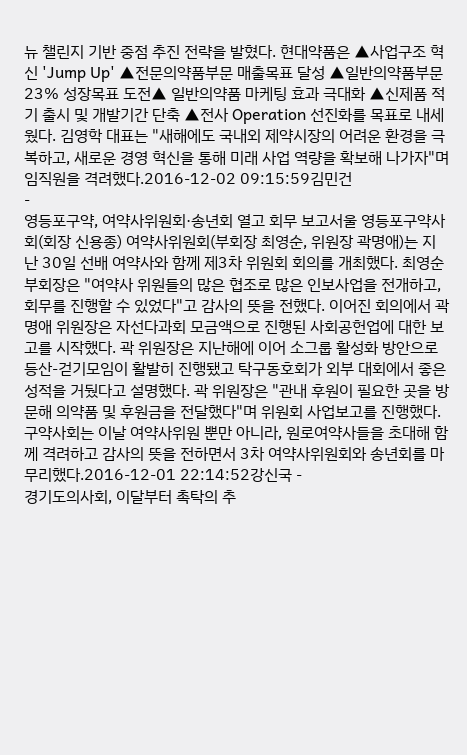뉴 챌린지 기반 중점 추진 전략을 발혔다. 현대약품은 ▲사업구조 혁신 'Jump Up' ▲전문의약품부문 매출목표 달성 ▲일반의약품부문 23% 성장목표 도전▲ 일반의약품 마케팅 효과 극대화 ▲신제품 적기 출시 및 개발기간 단축 ▲전사 Operation 선진화를 목표로 내세웠다. 김영학 대표는 "새해에도 국내외 제약시장의 어려운 환경을 극복하고, 새로운 경영 혁신을 통해 미래 사업 역량을 확보해 나가자"며 임직원을 격려했다.2016-12-02 09:15:59김민건
-
영등포구약, 여약사위원회·송년회 열고 회무 보고서울 영등포구약사회(회장 신용종) 여약사위원회(부회장 최영순, 위원장 곽명애)는 지난 30일 선배 여약사와 함께 제3차 위원회 회의를 개최했다. 최영순 부회장은 "여약사 위원들의 많은 협조로 많은 인보사업을 전개하고, 회무를 진행할 수 있었다"고 감사의 뜻을 전했다. 이어진 회의에서 곽명애 위원장은 자선다과회 모금액으로 진행된 사회공헌업에 대한 보고를 시작했다. 곽 위원장은 지난해에 이어 소그룹 활성화 방안으로 등산-걷기모임이 활발히 진행됐고 탁구동호회가 외부 대회에서 좋은 성적을 거뒀다고 설명했다. 곽 위원장은 "관내 후원이 필요한 곳을 방문해 의약품 및 후원금을 전달했다"며 위원회 사업보고를 진행했다. 구약사회는 이날 여약사위원 뿐만 아니라, 원로여약사들을 초대해 함께 격려하고 감사의 뜻을 전하면서 3차 여약사위원회와 송년회를 마무리했다.2016-12-01 22:14:52강신국 -
경기도의사회, 이달부터 촉탁의 추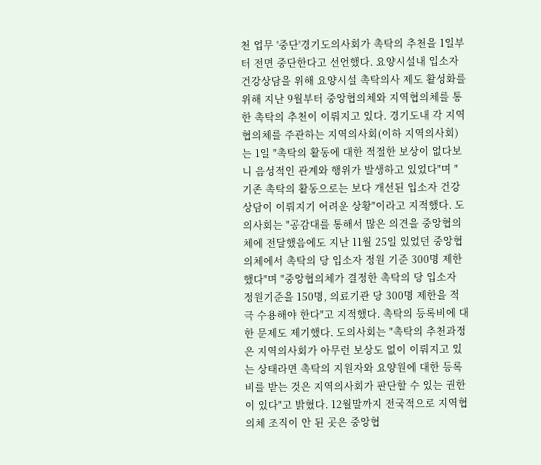천 업무 '중단'경기도의사회가 촉탁의 추천을 1일부터 전면 중단한다고 선언했다. 요양시설내 입소자 건강상담을 위해 요양시설 촉탁의사 제도 활성화를 위해 지난 9월부터 중앙협의체와 지역협의체를 통한 촉탁의 추천이 이뤄지고 있다. 경기도내 각 지역협의체를 주관하는 지역의사회(이하 지역의사회)는 1일 "촉탁의 활동에 대한 적절한 보상이 없다보니 음성적인 관계와 행위가 발생하고 있었다"며 "기존 촉탁의 활동으로는 보다 개선된 입소자 건강 상담이 이뤄지기 어려운 상황"이라고 지적했다. 도의사회는 "공감대를 통해서 많은 의견을 중앙협의체에 전달했음에도 지난 11월 25일 있었던 중앙협의체에서 촉탁의 당 입소자 정원 기준 300명 제한했다"며 "중앙협의체가 결정한 촉탁의 당 입소자 정원기준을 150명, 의료기관 당 300명 제한을 적극 수용해야 한다"고 지적했다. 촉탁의 등록비에 대한 문제도 제기했다. 도의사회는 "촉탁의 추천과정은 지역의사회가 아무런 보상도 없이 이뤄지고 있는 상태라면 촉탁의 지원자와 요양원에 대한 등록비를 받는 것은 지역의사회가 판단할 수 있는 권한이 있다"고 밝혔다. 12월말까지 전국적으로 지역협의체 조직이 안 된 곳은 중앙협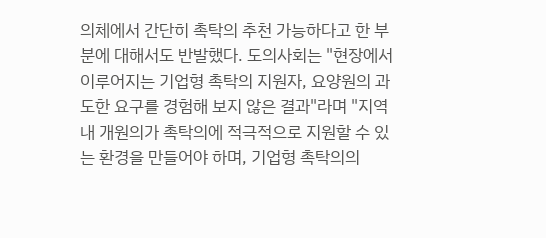의체에서 간단히 촉탁의 추천 가능하다고 한 부분에 대해서도 반발했다. 도의사회는 "현장에서 이루어지는 기업형 촉탁의 지원자, 요양원의 과도한 요구를 경험해 보지 않은 결과"라며 "지역 내 개원의가 촉탁의에 적극적으로 지원할 수 있는 환경을 만들어야 하며, 기업형 촉탁의의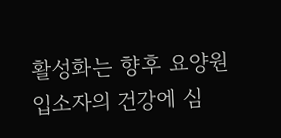활성화는 향후 요양원 입소자의 건강에 심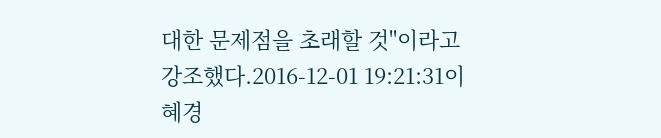대한 문제점을 초래할 것"이라고 강조했다.2016-12-01 19:21:31이혜경